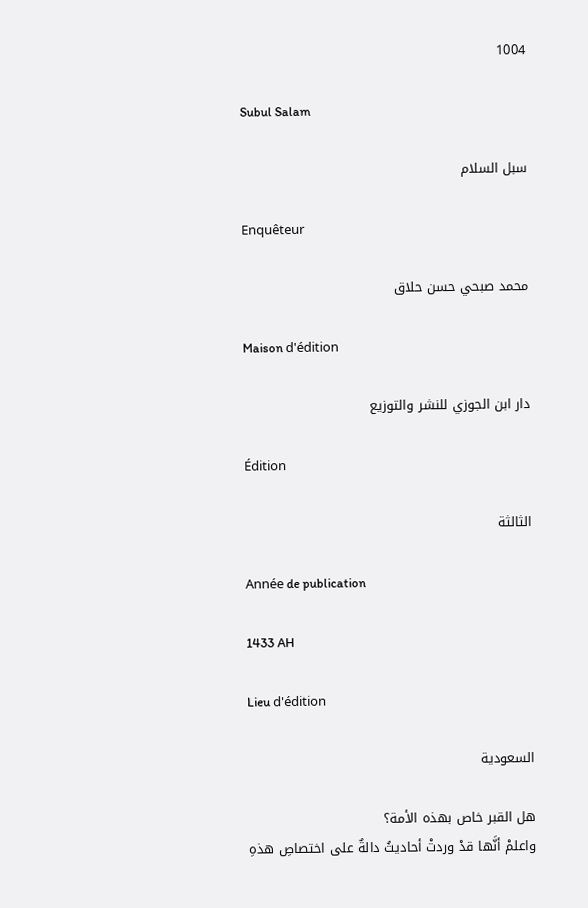1004

Subul Salam

سبل السلام

Enquêteur

محمد صبحي حسن حلاق

Maison d'édition

دار ابن الجوزي للنشر والتوزيع

Édition

الثالثة

Année de publication

1433 AH

Lieu d'édition

السعودية

هل القبر خاص بهذه الأمة؟
واعلمْ أنَّها قدْ وردتْ أحاديثُ دالةٌ على اختصاصِ هذهِ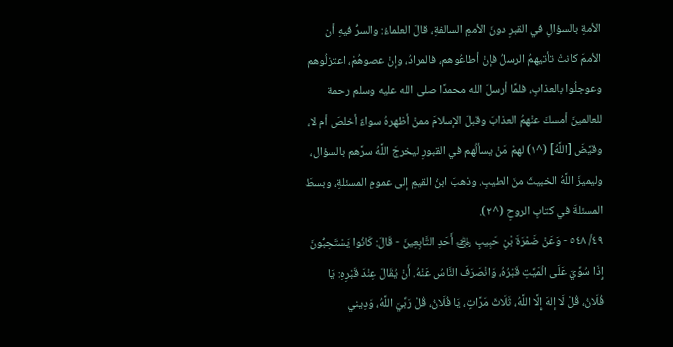الأمةِ بالسؤالِ في القبرِ دونَ الأممِ السالفةِ، قالَ العلماءُ: والسرُّ فيهِ أن الأممَ كانتْ تأتيهمُ الرسلُ فإنْ أطاعُوهم، فالمرادُ، وإنْ عصوهُمْ، اعتزلُوهم وعوجلُوا بالعذابِ، فلمَّا أرسلَ الله محمدًا صلى الله عليه وسلم رحمة للعالمينَ أمسكَ عنْهمُ العذابَ وقبلَ الإسلامَ ممنْ أظهرهُ سواءٌ أخلصَ أم لا، وقيَّضَ [اللَّهُ] (^١) لهمْ مَنْ يسألُهم في القبورِ ليخرجَ اللَّهُ سرَّهم بالسؤال، وليميزَ اللَّهُ الخبيثَ منَ الطيبِ. وذهبَ ابنُ القيمِ إلى عمومِ المسئلةِ، وبسطَ المسئلةَ في كتابِ الروحِ (^٢).
٤٩/ ٥٤٨ - وَعَنْ ضَمْرَةَ بْنِ حَبِيبٍ ﵁ أَحَدِ التَّابِعِينَ - قَالَ: كَانُوا يَسْتَحِبُّونَ إِذَا سُوِّيَ عَلَى الْمَيِّتِ قَبْرُهُ، وَانْصَرَفَ النَّاسُ عَنْهُ. أَنْ يُقَالَ عِنْدَ قَبْرِهِ: يَا فُلَانُ، قُلْ لَا إلهَ إِلَّا اللَّهُ، ثَلَاثَ مَرَّاتٍ، يَا فُلَانُ، قُلْ رَبِّيَ اللَّهُ، وَدِيني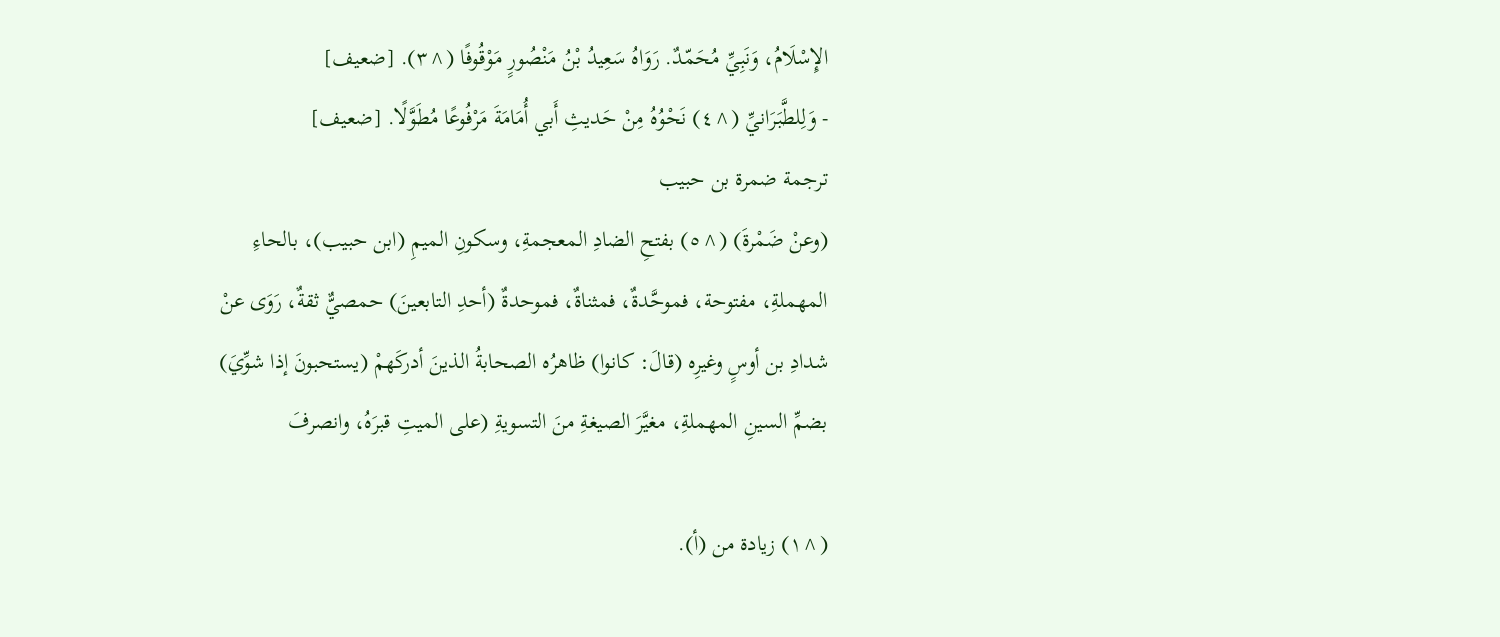الإِسْلَامُ، وَنَبِيِّ مُحَمّدٌ. رَوَاهُ سَعِيدُ بْنُ مَنْصُورٍ مَوْقُوفًا (^٣). [ضعيف]
- وَلِلطَّبَرَانيِّ (^٤) نَحْوُهُ مِنْ حَديثِ أَبي أُمَامَةَ مَرْفُوعًا مُطَوَّلًا. [ضعيف]
ترجمة ضمرة بن حبيب
(وعنْ ضَمْرةَ) (^٥) بفتحِ الضادِ المعجمةِ، وسكونِ الميمِ (ابن حبيب)، بالحاءِ المهملةِ، مفتوحة، فموحَّدةٌ، فمثناةٌ، فموحدةٌ (أحدِ التابعينَ) حمصيٌّ ثقةٌ، رَوَى عنْ شدادِ بن أوسٍ وغيرِه (قالَ: كانوا) ظاهرُه الصحابةُ الذينَ أدركَهمْ (يستحبونَ إذا شوِّيَ) بضمِّ السينِ المهملةِ، مغيَّرَ الصيغةِ منَ التسويةِ (على الميتِ قبرَهُ، وانصرفَ

(^١) زيادة من (أ).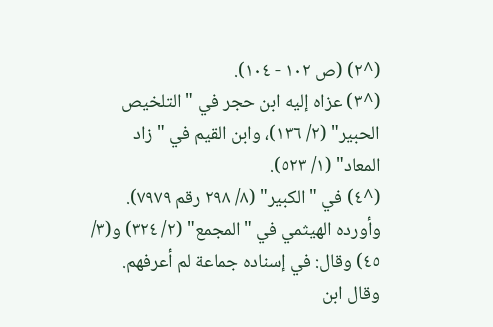(^٢) (ص ١٠٢ - ١٠٤).
(^٣) عزاه إليه ابن حجر في "التلخيص الحبير" (٢/ ١٣٦)، وابن القيم في "زاد المعاد" (١/ ٥٢٣).
(^٤) في "الكبير" (٨/ ٢٩٨ رقم ٧٩٧٩).
وأورده الهيثمي في "المجمع" (٢/ ٣٢٤) و(٣/ ٤٥) وقال: في إسناده جماعة لم أعرفهم.
وقال ابن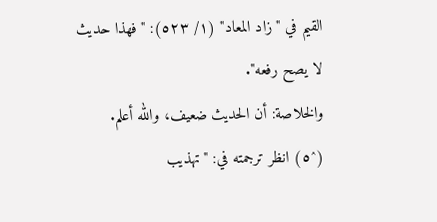القيم في "زاد المعاد" (١/ ٥٢٣): "فهذا حديث لا يصح رفعه".
والخلاصة: أن الحديث ضعيف، والله أعلم.
(^٥) انظر ترجمته في: "تهذيب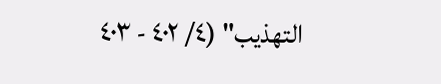التهذيب" (٤/ ٤٠٢ - ٤٠٣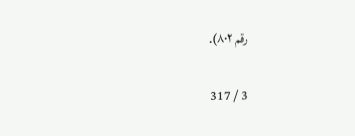رقم ٨٠٢).

3 / 317